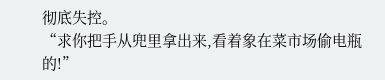彻底失控。
“求你把手从兜里拿出来,看着象在菜市场偷电瓶的!”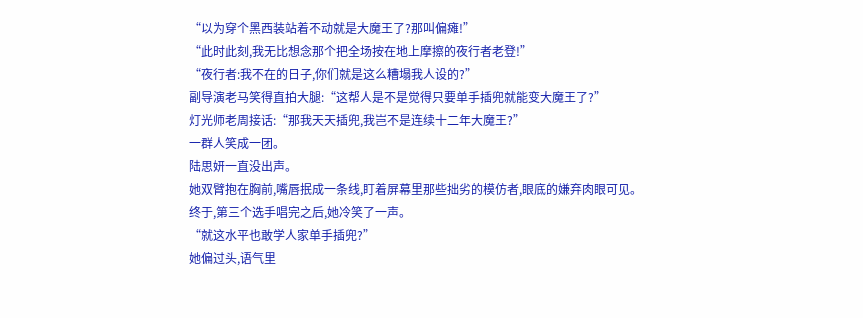“以为穿个黑西装站着不动就是大魔王了?那叫偏瘫!”
“此时此刻,我无比想念那个把全场按在地上摩擦的夜行者老登!”
“夜行者:我不在的日子,你们就是这么糟塌我人设的?”
副导演老马笑得直拍大腿:“这帮人是不是觉得只要单手插兜就能变大魔王了?”
灯光师老周接话:“那我天天插兜,我岂不是连续十二年大魔王?”
一群人笑成一团。
陆思妍一直没出声。
她双臂抱在胸前,嘴唇抿成一条线,盯着屏幕里那些拙劣的模仿者,眼底的嫌弃肉眼可见。
终于,第三个选手唱完之后,她冷笑了一声。
“就这水平也敢学人家单手插兜?”
她偏过头,语气里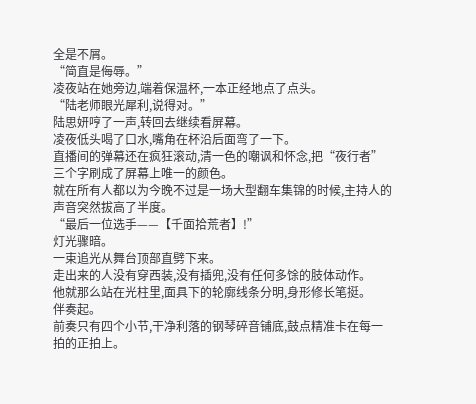全是不屑。
“简直是侮辱。”
凌夜站在她旁边,端着保温杯,一本正经地点了点头。
“陆老师眼光犀利,说得对。”
陆思妍哼了一声,转回去继续看屏幕。
凌夜低头喝了口水,嘴角在杯沿后面弯了一下。
直播间的弹幕还在疯狂滚动,清一色的嘲讽和怀念,把“夜行者”三个字刷成了屏幕上唯一的颜色。
就在所有人都以为今晚不过是一场大型翻车集锦的时候,主持人的声音突然拔高了半度。
“最后一位选手——【千面拾荒者】!”
灯光骤暗。
一束追光从舞台顶部直劈下来。
走出来的人没有穿西装,没有插兜,没有任何多馀的肢体动作。
他就那么站在光柱里,面具下的轮廓线条分明,身形修长笔挺。
伴奏起。
前奏只有四个小节,干净利落的钢琴碎音铺底,鼓点精准卡在每一拍的正拍上。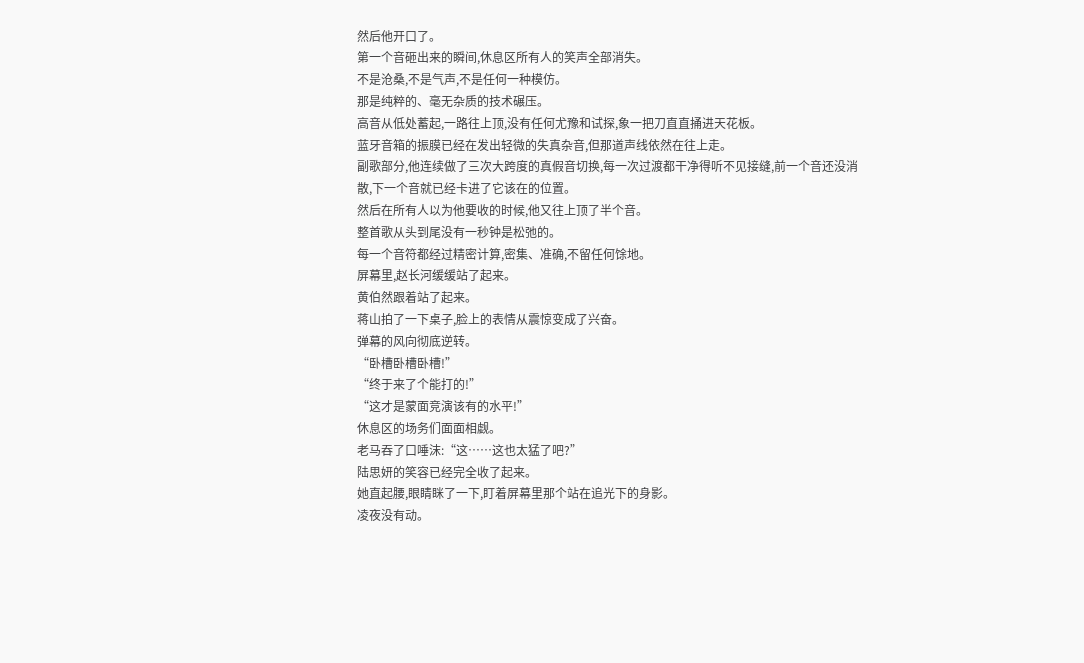然后他开口了。
第一个音砸出来的瞬间,休息区所有人的笑声全部消失。
不是沧桑,不是气声,不是任何一种模仿。
那是纯粹的、毫无杂质的技术碾压。
高音从低处蓄起,一路往上顶,没有任何尤豫和试探,象一把刀直直捅进天花板。
蓝牙音箱的振膜已经在发出轻微的失真杂音,但那道声线依然在往上走。
副歌部分,他连续做了三次大跨度的真假音切换,每一次过渡都干净得听不见接缝,前一个音还没消散,下一个音就已经卡进了它该在的位置。
然后在所有人以为他要收的时候,他又往上顶了半个音。
整首歌从头到尾没有一秒钟是松弛的。
每一个音符都经过精密计算,密集、准确,不留任何馀地。
屏幕里,赵长河缓缓站了起来。
黄伯然跟着站了起来。
蒋山拍了一下桌子,脸上的表情从震惊变成了兴奋。
弹幕的风向彻底逆转。
“卧槽卧槽卧槽!”
“终于来了个能打的!”
“这才是蒙面竞演该有的水平!”
休息区的场务们面面相觑。
老马吞了口唾沫:“这……这也太猛了吧?”
陆思妍的笑容已经完全收了起来。
她直起腰,眼睛眯了一下,盯着屏幕里那个站在追光下的身影。
凌夜没有动。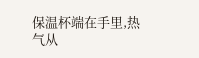保温杯端在手里,热气从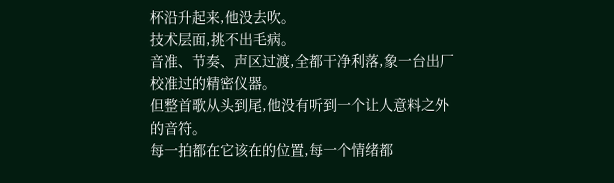杯沿升起来,他没去吹。
技术层面,挑不出毛病。
音准、节奏、声区过渡,全都干净利落,象一台出厂校准过的精密仪器。
但整首歌从头到尾,他没有听到一个让人意料之外的音符。
每一拍都在它该在的位置,每一个情绪都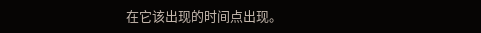在它该出现的时间点出现。